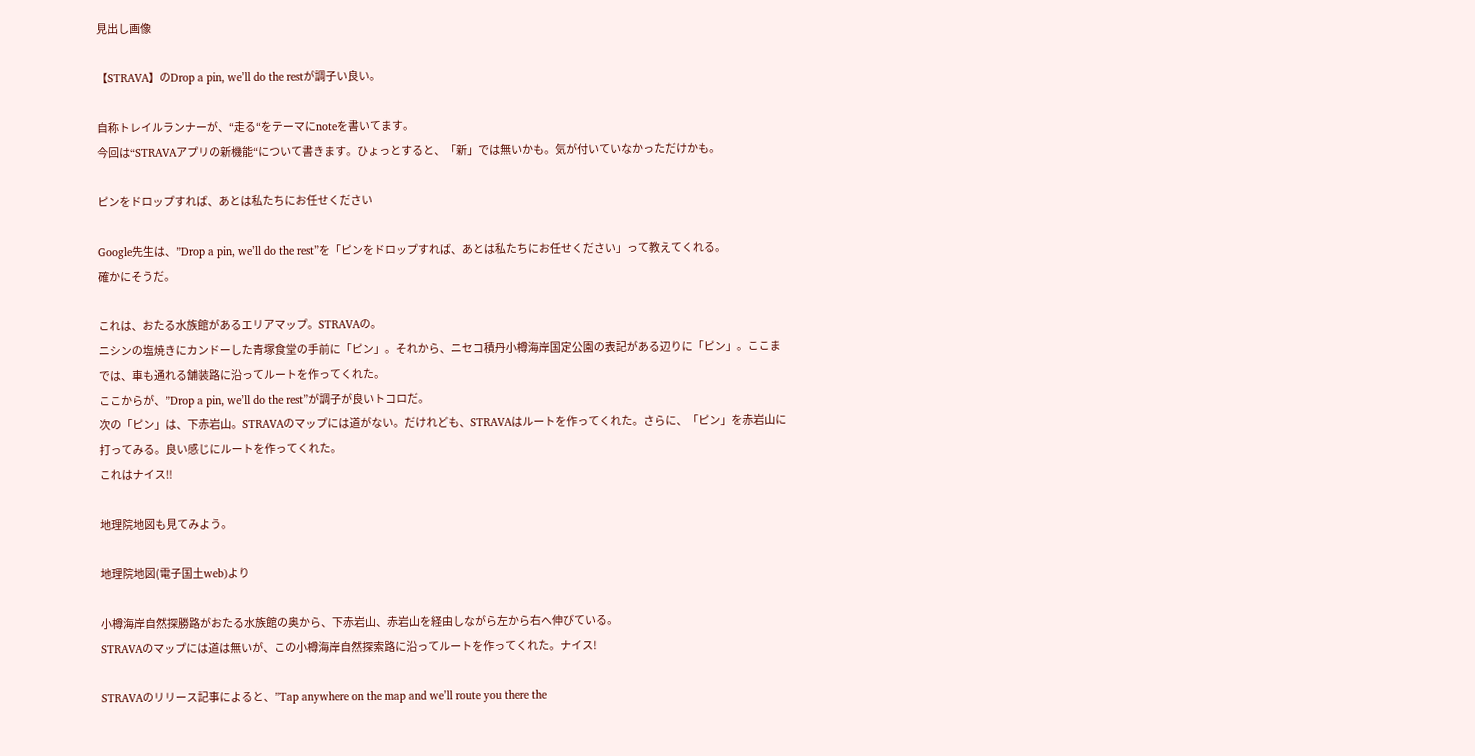見出し画像

【STRAVA】のDrop a pin, we’ll do the restが調子い良い。

自称トレイルランナーが、“走る“をテーマにnoteを書いてます。
今回は“STRAVAアプリの新機能“について書きます。ひょっとすると、「新」では無いかも。気が付いていなかっただけかも。

ピンをドロップすれば、あとは私たちにお任せください

Google先生は、”Drop a pin, we’ll do the rest”を「ピンをドロップすれば、あとは私たちにお任せください」って教えてくれる。
確かにそうだ。

これは、おたる水族館があるエリアマップ。STRAVAの。
ニシンの塩焼きにカンドーした青塚食堂の手前に「ピン」。それから、ニセコ積丹小樽海岸国定公園の表記がある辺りに「ピン」。ここまでは、車も通れる舗装路に沿ってルートを作ってくれた。
ここからが、”Drop a pin, we’ll do the rest”が調子が良いトコロだ。
次の「ピン」は、下赤岩山。STRAVAのマップには道がない。だけれども、STRAVAはルートを作ってくれた。さらに、「ピン」を赤岩山に打ってみる。良い感じにルートを作ってくれた。
これはナイス‼

地理院地図も見てみよう。

地理院地図(電子国土web)より

小樽海岸自然探勝路がおたる水族館の奥から、下赤岩山、赤岩山を経由しながら左から右へ伸びている。
STRAVAのマップには道は無いが、この小樽海岸自然探索路に沿ってルートを作ってくれた。ナイス!

STRAVAのリリース記事によると、”Tap anywhere on the map and we’ll route you there the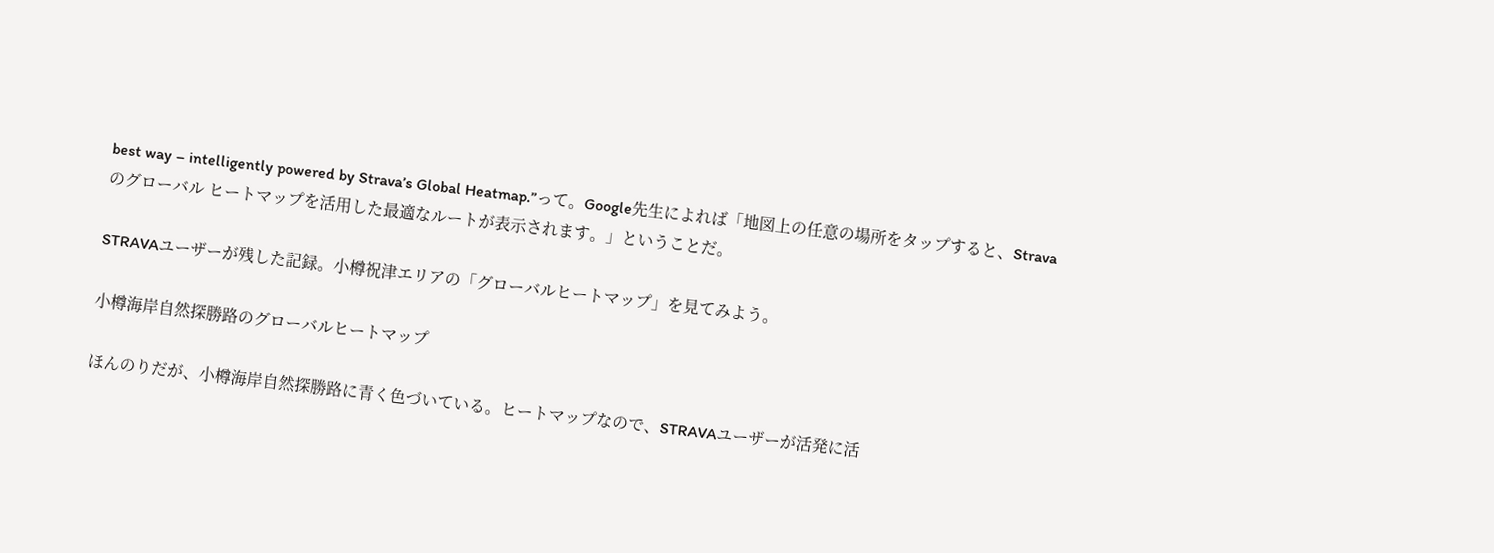best way – intelligently powered by Strava’s Global Heatmap.”って。Google先生によれば「地図上の任意の場所をタップすると、Strava のグローバル ヒートマップを活用した最適なルートが表示されます。」ということだ。

STRAVAユーザーが残した記録。小樽祝津エリアの「グローバルヒートマップ」を見てみよう。

小樽海岸自然探勝路のグローバルヒートマップ

ほんのりだが、小樽海岸自然探勝路に青く色づいている。ヒートマップなので、STRAVAユーザーが活発に活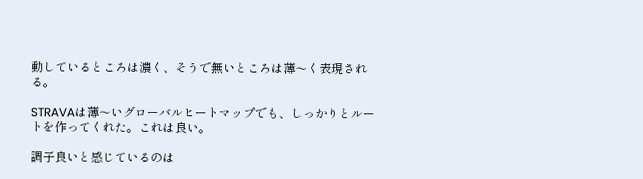動しているところは濃く、そうで無いところは薄〜く表現される。

STRAVAは薄〜いグローバルヒートマップでも、しっかりとルートを作ってくれた。これは良い。

調子良いと感じているのは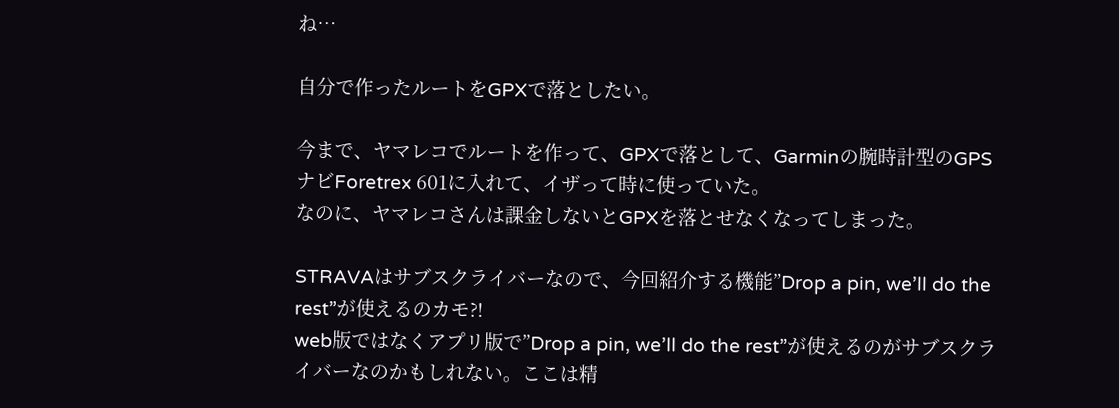ね…

自分で作ったルートをGPXで落としたい。

今まで、ヤマレコでルートを作って、GPXで落として、Garminの腕時計型のGPSナビForetrex 601に入れて、イザって時に使っていた。
なのに、ヤマレコさんは課金しないとGPXを落とせなくなってしまった。

STRAVAはサブスクライバーなので、今回紹介する機能”Drop a pin, we’ll do the rest”が使えるのカモ⁈
web版ではなくアプリ版で”Drop a pin, we’ll do the rest”が使えるのがサブスクライバーなのかもしれない。ここは精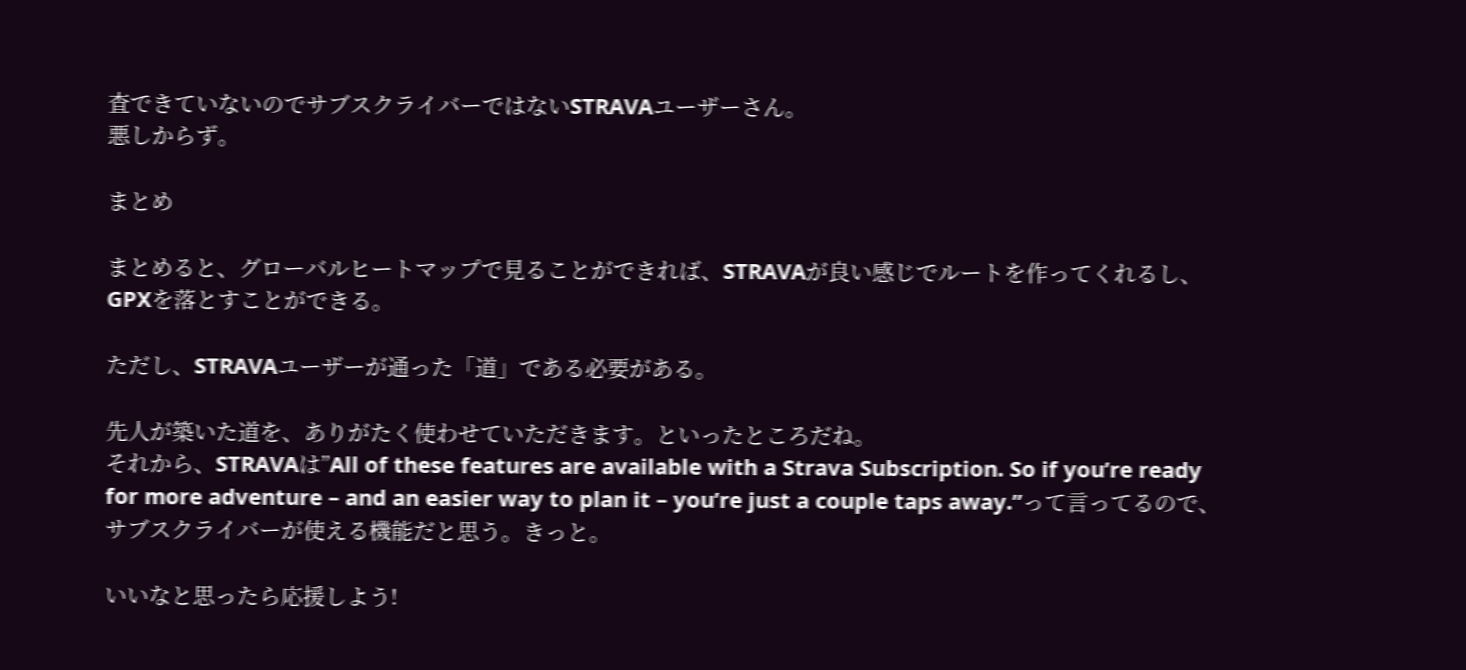査できていないのでサブスクライバーではないSTRAVAユーザーさん。
悪しからず。

まとめ

まとめると、グローバルヒートマップで見ることができれば、STRAVAが良い感じでルートを作ってくれるし、GPXを落とすことができる。

ただし、STRAVAユーザーが通った「道」である必要がある。

先人が築いた道を、ありがたく使わせていただきます。といったところだね。
それから、STRAVAは”All of these features are available with a Strava Subscription. So if you’re ready for more adventure – and an easier way to plan it – you’re just a couple taps away.”って言ってるので、サブスクライバーが使える機能だと思う。きっと。

いいなと思ったら応援しよう!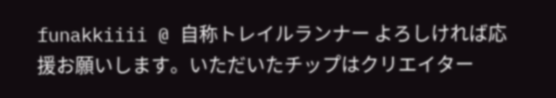funakkiiii @ 自称トレイルランナー よろしければ応援お願いします。いただいたチップはクリエイター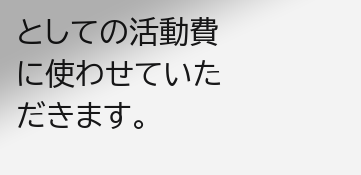としての活動費に使わせていただきます。